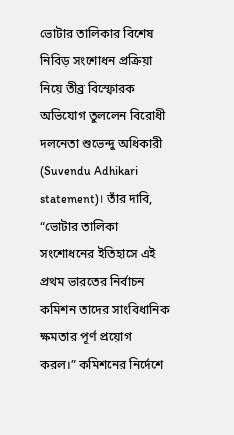ভোটার তালিকার বিশেষ নিবিড় সংশোধন প্রক্রিয়া নিয়ে তীব্র বিস্ফোরক অভিযোগ তুললেন বিরোধী দলনেতা শুভেন্দু অধিকারী (Suvendu Adhikari statement)। তাঁর দাবি, “ভোটার তালিকা সংশোধনের ইতিহাসে এই প্রথম ভারতের নির্বাচন কমিশন তাদের সাংবিধানিক ক্ষমতার পূর্ণ প্রয়োগ করল।” কমিশনের নির্দেশে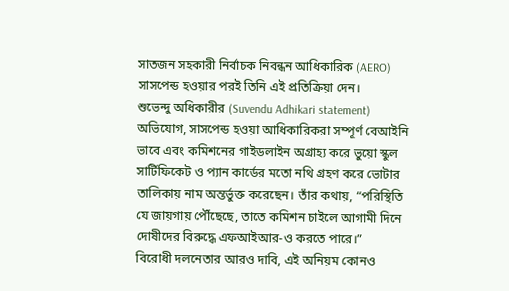সাতজন সহকারী নির্বাচক নিবন্ধন আধিকারিক (AERO) সাসপেন্ড হওয়ার পরই তিনি এই প্রতিক্রিয়া দেন।
শুভেন্দু অধিকারীর (Suvendu Adhikari statement) অভিযোগ, সাসপেন্ড হওয়া আধিকারিকরা সম্পূর্ণ বেআইনি ভাবে এবং কমিশনের গাইডলাইন অগ্রাহ্য করে ভুয়ো স্কুল সার্টিফিকেট ও প্যান কার্ডের মতো নথি গ্রহণ করে ভোটার তালিকায় নাম অন্তর্ভুক্ত করেছেন। তাঁর কথায়, “পরিস্থিতি যে জায়গায় পৌঁছেছে, তাতে কমিশন চাইলে আগামী দিনে দোষীদের বিরুদ্ধে এফআইআর-ও করতে পারে।”
বিরোধী দলনেতার আরও দাবি, এই অনিয়ম কোনও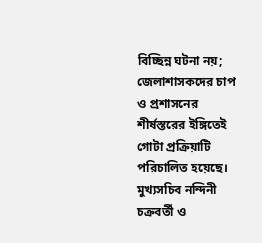বিচ্ছিন্ন ঘটনা নয়; জেলাশাসকদের চাপ ও প্রশাসনের শীর্ষস্তরের ইঙ্গিতেই গোটা প্রক্রিয়াটি পরিচালিত হয়েছে। মুখ্যসচিব নন্দিনী চক্রবর্তী ও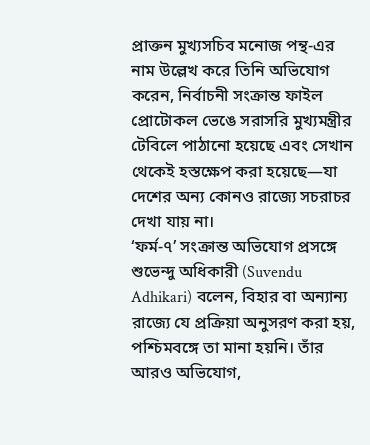প্রাক্তন মুখ্যসচিব মনোজ পন্থ-এর নাম উল্লেখ করে তিনি অভিযোগ করেন, নির্বাচনী সংক্রান্ত ফাইল প্রোটোকল ভেঙে সরাসরি মুখ্যমন্ত্রীর টেবিলে পাঠানো হয়েছে এবং সেখান থেকেই হস্তক্ষেপ করা হয়েছে—যা দেশের অন্য কোনও রাজ্যে সচরাচর দেখা যায় না।
‘ফর্ম-৭’ সংক্রান্ত অভিযোগ প্রসঙ্গে শুভেন্দু অধিকারী (Suvendu Adhikari) বলেন, বিহার বা অন্যান্য রাজ্যে যে প্রক্রিয়া অনুসরণ করা হয়, পশ্চিমবঙ্গে তা মানা হয়নি। তাঁর আরও অভিযোগ,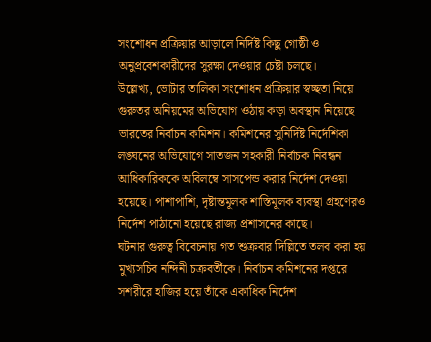সংশোধন প্রক্রিয়ার আড়ালে নির্দিষ্ট কিছু গোষ্ঠী ও অনুপ্রবেশকারীদের সুরক্ষা দেওয়ার চেষ্টা চলছে।
উল্লেখ্য, ভোটার তালিকা সংশোধন প্রক্রিয়ার স্বচ্ছতা নিয়ে গুরুতর অনিয়মের অভিযোগ ওঠায় কড়া অবস্থান নিয়েছে ভারতের নির্বাচন কমিশন। কমিশনের সুনির্দিষ্ট নির্দেশিকা লঙ্ঘনের অভিযোগে সাতজন সহকারী নির্বাচক নিবন্ধন আধিকারিককে অবিলম্বে সাসপেন্ড করার নির্দেশ দেওয়া হয়েছে। পাশাপাশি, দৃষ্টান্তমূলক শাস্তিমূলক ব্যবস্থা গ্রহণেরও নির্দেশ পাঠানো হয়েছে রাজ্য প্রশাসনের কাছে।
ঘটনার গুরুত্ব বিবেচনায় গত শুক্রবার দিল্লিতে তলব করা হয় মুখ্যসচিব নন্দিনী চক্রবর্তীকে। নির্বাচন কমিশনের দপ্তরে সশরীরে হাজির হয়ে তাঁকে একাধিক নির্দেশ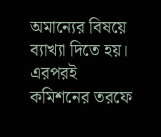অমান্যের বিষয়ে ব্যাখ্যা দিতে হয়। এরপরই কমিশনের তরফে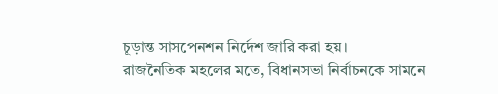চূড়ান্ত সাসপেনশন নির্দেশ জারি করা হয়।
রাজনৈতিক মহলের মতে, বিধানসভা নির্বাচনকে সামনে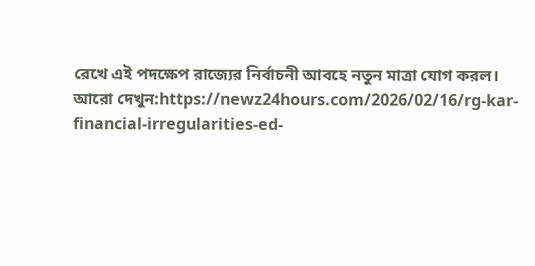রেখে এই পদক্ষেপ রাজ্যের নির্বাচনী আবহে নতুন মাত্রা যোগ করল।
আরো দেখুন:https://newz24hours.com/2026/02/16/rg-kar-financial-irregularities-ed-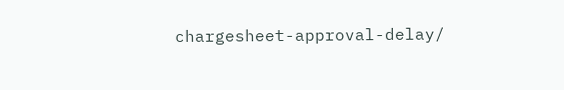chargesheet-approval-delay/